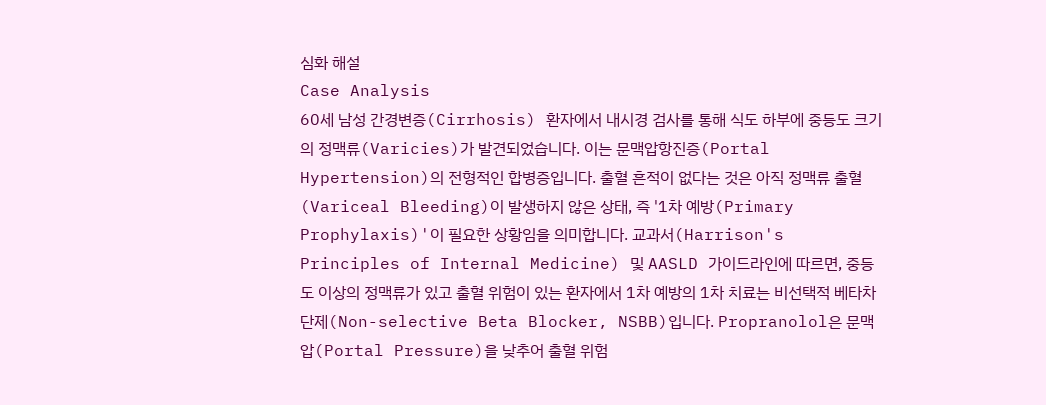심화 해설
Case Analysis
60세 남성 간경변증(Cirrhosis) 환자에서 내시경 검사를 통해 식도 하부에 중등도 크기의 정맥류(Varicies)가 발견되었습니다. 이는 문맥압항진증(Portal Hypertension)의 전형적인 합병증입니다. 출혈 흔적이 없다는 것은 아직 정맥류 출혈(Variceal Bleeding)이 발생하지 않은 상태, 즉 '1차 예방(Primary Prophylaxis)'이 필요한 상황임을 의미합니다. 교과서(Harrison's Principles of Internal Medicine) 및 AASLD 가이드라인에 따르면, 중등도 이상의 정맥류가 있고 출혈 위험이 있는 환자에서 1차 예방의 1차 치료는 비선택적 베타차단제(Non-selective Beta Blocker, NSBB)입니다. Propranolol은 문맥압(Portal Pressure)을 낮추어 출혈 위험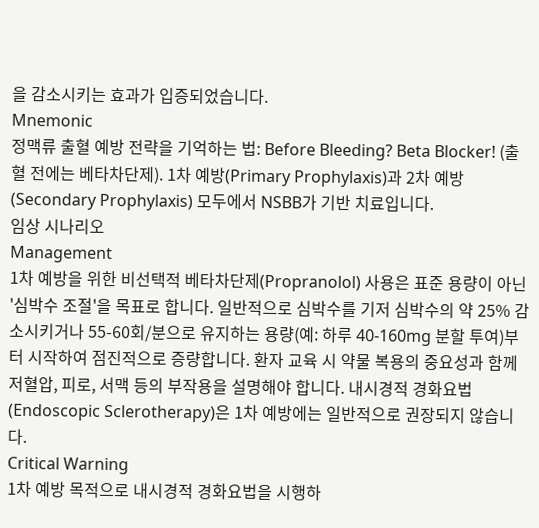을 감소시키는 효과가 입증되었습니다.
Mnemonic
정맥류 출혈 예방 전략을 기억하는 법: Before Bleeding? Beta Blocker! (출혈 전에는 베타차단제). 1차 예방(Primary Prophylaxis)과 2차 예방(Secondary Prophylaxis) 모두에서 NSBB가 기반 치료입니다.
임상 시나리오
Management
1차 예방을 위한 비선택적 베타차단제(Propranolol) 사용은 표준 용량이 아닌 '심박수 조절'을 목표로 합니다. 일반적으로 심박수를 기저 심박수의 약 25% 감소시키거나 55-60회/분으로 유지하는 용량(예: 하루 40-160mg 분할 투여)부터 시작하여 점진적으로 증량합니다. 환자 교육 시 약물 복용의 중요성과 함께 저혈압, 피로, 서맥 등의 부작용을 설명해야 합니다. 내시경적 경화요법(Endoscopic Sclerotherapy)은 1차 예방에는 일반적으로 권장되지 않습니다.
Critical Warning
1차 예방 목적으로 내시경적 경화요법을 시행하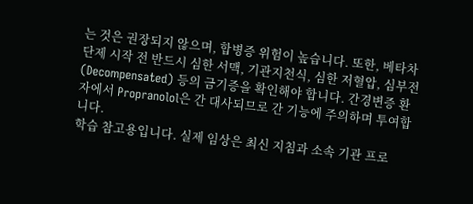는 것은 권장되지 않으며, 합병증 위험이 높습니다. 또한, 베타차단제 시작 전 반드시 심한 서맥, 기관지천식, 심한 저혈압, 심부전(Decompensated) 등의 금기증을 확인해야 합니다. 간경변증 환자에서 Propranolol은 간 대사되므로 간 기능에 주의하며 투여합니다.
학습 참고용입니다. 실제 임상은 최신 지침과 소속 기관 프로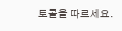토콜을 따르세요.